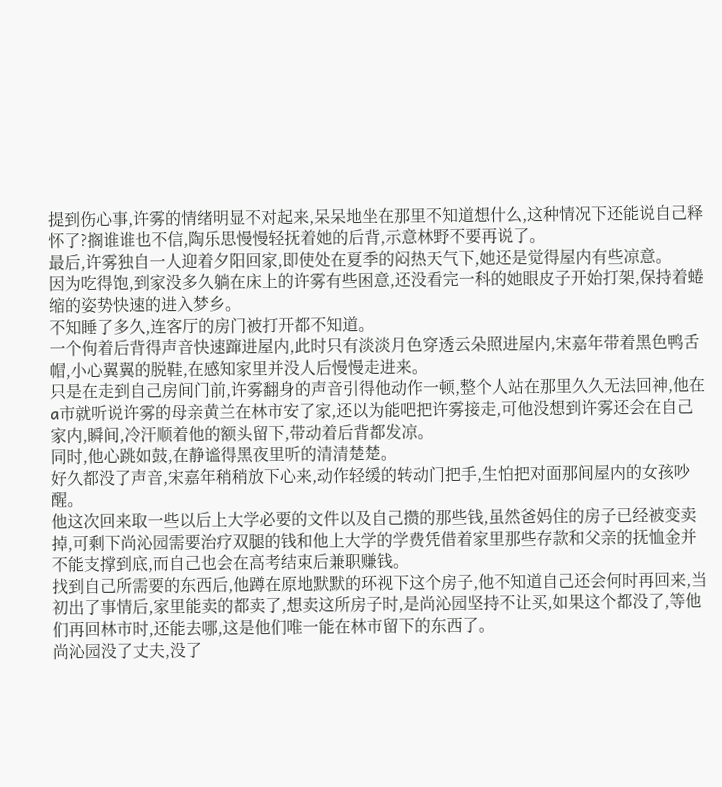提到伤心事,许雾的情绪明显不对起来,呆呆地坐在那里不知道想什么,这种情况下还能说自己释怀了?搁谁谁也不信,陶乐思慢慢轻抚着她的后背,示意林野不要再说了。
最后,许雾独自一人迎着夕阳回家,即使处在夏季的闷热天气下,她还是觉得屋内有些凉意。
因为吃得饱,到家没多久躺在床上的许雾有些困意,还没看完一科的她眼皮子开始打架,保持着蜷缩的姿势快速的进入梦乡。
不知睡了多久,连客厅的房门被打开都不知道。
一个佝着后背得声音快速蹿进屋内,此时只有淡淡月色穿透云朵照进屋内,宋嘉年带着黑色鸭舌帽,小心翼翼的脱鞋,在感知家里并没人后慢慢走进来。
只是在走到自己房间门前,许雾翻身的声音引得他动作一顿,整个人站在那里久久无法回神,他在a市就听说许雾的母亲黄兰在林市安了家,还以为能吧把许雾接走,可他没想到许雾还会在自己家内,瞬间,冷汗顺着他的额头留下,带动着后背都发凉。
同时,他心跳如鼓,在静谧得黑夜里听的清清楚楚。
好久都没了声音,宋嘉年稍稍放下心来,动作轻缓的转动门把手,生怕把对面那间屋内的女孩吵醒。
他这次回来取一些以后上大学必要的文件以及自己攒的那些钱,虽然爸妈住的房子已经被变卖掉,可剩下尚沁园需要治疗双腿的钱和他上大学的学费凭借着家里那些存款和父亲的抚恤金并不能支撑到底,而自己也会在高考结束后兼职赚钱。
找到自己所需要的东西后,他蹲在原地默默的环视下这个房子,他不知道自己还会何时再回来,当初出了事情后,家里能卖的都卖了,想卖这所房子时,是尚沁园坚持不让买,如果这个都没了,等他们再回林市时,还能去哪,这是他们唯一能在林市留下的东西了。
尚沁园没了丈夫,没了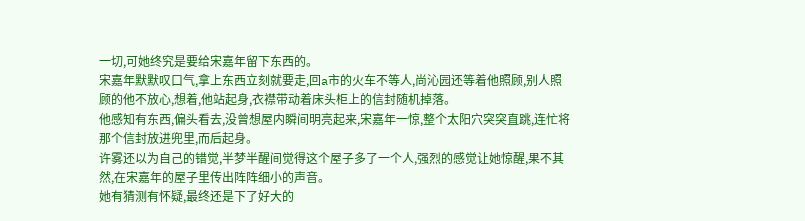一切,可她终究是要给宋嘉年留下东西的。
宋嘉年默默叹口气,拿上东西立刻就要走,回a市的火车不等人,尚沁园还等着他照顾,别人照顾的他不放心,想着,他站起身,衣襟带动着床头柜上的信封随机掉落。
他感知有东西,偏头看去,没曾想屋内瞬间明亮起来,宋嘉年一惊,整个太阳穴突突直跳,连忙将那个信封放进兜里,而后起身。
许雾还以为自己的错觉,半梦半醒间觉得这个屋子多了一个人,强烈的感觉让她惊醒,果不其然,在宋嘉年的屋子里传出阵阵细小的声音。
她有猜测有怀疑,最终还是下了好大的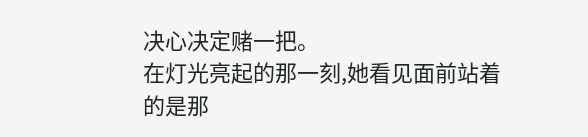决心决定赌一把。
在灯光亮起的那一刻,她看见面前站着的是那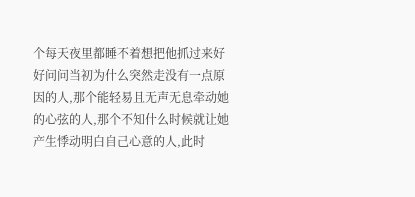个每天夜里都睡不着想把他抓过来好好问问当初为什么突然走没有一点原因的人,那个能轻易且无声无息牵动她的心弦的人,那个不知什么时候就让她产生悸动明白自己心意的人,此时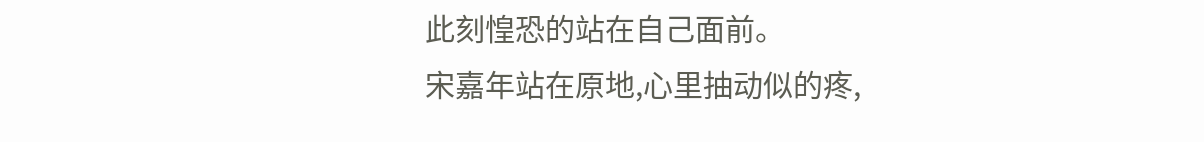此刻惶恐的站在自己面前。
宋嘉年站在原地,心里抽动似的疼,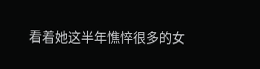看着她这半年憔悴很多的女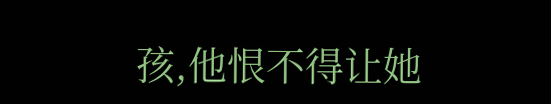孩,他恨不得让她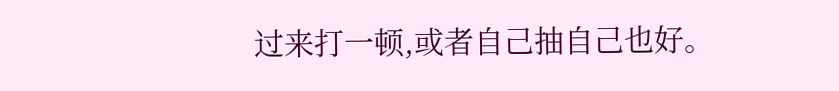过来打一顿,或者自己抽自己也好。